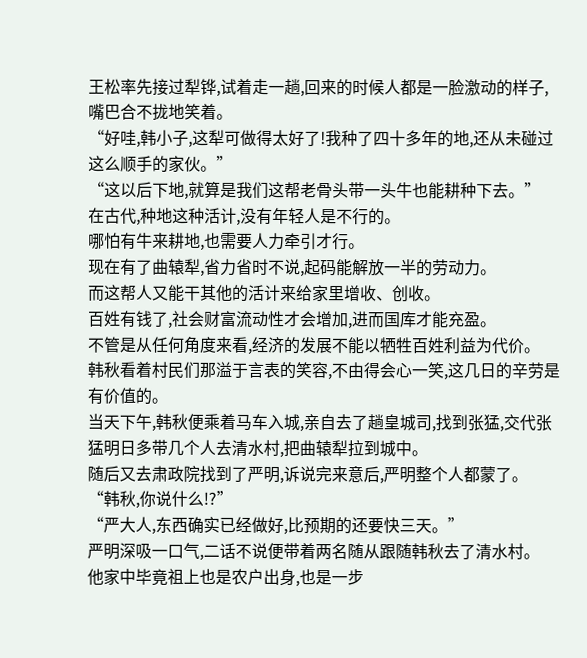王松率先接过犁铧,试着走一趟,回来的时候人都是一脸激动的样子,嘴巴合不拢地笑着。
“好哇,韩小子,这犁可做得太好了!我种了四十多年的地,还从未碰过这么顺手的家伙。”
“这以后下地,就算是我们这帮老骨头带一头牛也能耕种下去。”
在古代,种地这种活计,没有年轻人是不行的。
哪怕有牛来耕地,也需要人力牵引才行。
现在有了曲辕犁,省力省时不说,起码能解放一半的劳动力。
而这帮人又能干其他的活计来给家里增收、创收。
百姓有钱了,社会财富流动性才会增加,进而国库才能充盈。
不管是从任何角度来看,经济的发展不能以牺牲百姓利益为代价。
韩秋看着村民们那溢于言表的笑容,不由得会心一笑,这几日的辛劳是有价值的。
当天下午,韩秋便乘着马车入城,亲自去了趟皇城司,找到张猛,交代张猛明日多带几个人去清水村,把曲辕犁拉到城中。
随后又去肃政院找到了严明,诉说完来意后,严明整个人都蒙了。
“韩秋,你说什么!?”
“严大人,东西确实已经做好,比预期的还要快三天。”
严明深吸一口气,二话不说便带着两名随从跟随韩秋去了清水村。
他家中毕竟祖上也是农户出身,也是一步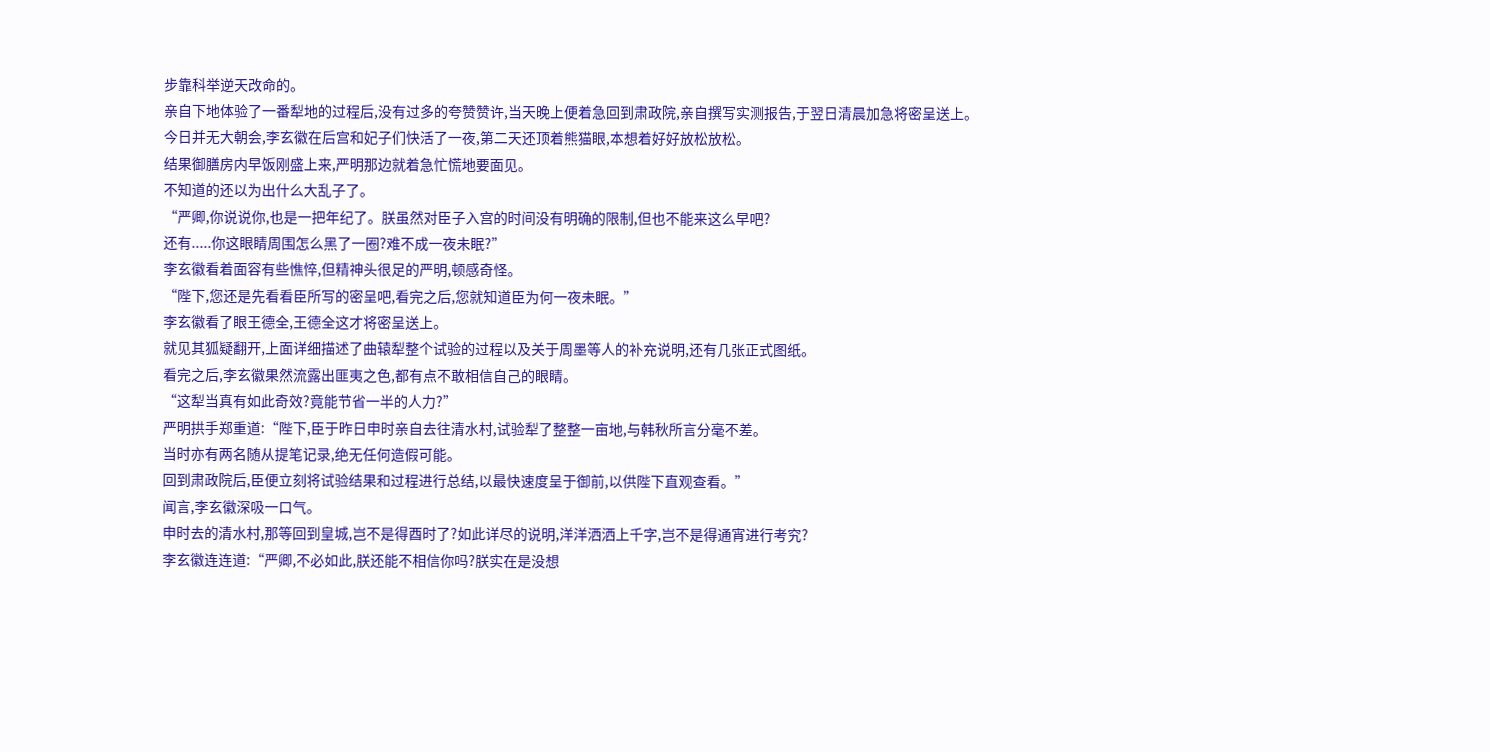步靠科举逆天改命的。
亲自下地体验了一番犁地的过程后,没有过多的夸赞赞许,当天晚上便着急回到肃政院,亲自撰写实测报告,于翌日清晨加急将密呈送上。
今日并无大朝会,李玄徽在后宫和妃子们快活了一夜,第二天还顶着熊猫眼,本想着好好放松放松。
结果御膳房内早饭刚盛上来,严明那边就着急忙慌地要面见。
不知道的还以为出什么大乱子了。
“严卿,你说说你,也是一把年纪了。朕虽然对臣子入宫的时间没有明确的限制,但也不能来这么早吧?
还有.....你这眼睛周围怎么黑了一圈?难不成一夜未眠?”
李玄徽看着面容有些憔悴,但精神头很足的严明,顿感奇怪。
“陛下,您还是先看看臣所写的密呈吧,看完之后,您就知道臣为何一夜未眠。”
李玄徽看了眼王德全,王德全这才将密呈送上。
就见其狐疑翻开,上面详细描述了曲辕犁整个试验的过程以及关于周墨等人的补充说明,还有几张正式图纸。
看完之后,李玄徽果然流露出匪夷之色,都有点不敢相信自己的眼睛。
“这犁当真有如此奇效?竟能节省一半的人力?”
严明拱手郑重道:“陛下,臣于昨日申时亲自去往清水村,试验犁了整整一亩地,与韩秋所言分毫不差。
当时亦有两名随从提笔记录,绝无任何造假可能。
回到肃政院后,臣便立刻将试验结果和过程进行总结,以最快速度呈于御前,以供陛下直观查看。”
闻言,李玄徽深吸一口气。
申时去的清水村,那等回到皇城,岂不是得酉时了?如此详尽的说明,洋洋洒洒上千字,岂不是得通宵进行考究?
李玄徽连连道:“严卿,不必如此,朕还能不相信你吗?朕实在是没想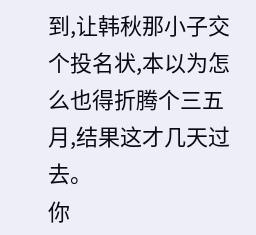到,让韩秋那小子交个投名状,本以为怎么也得折腾个三五月,结果这才几天过去。
你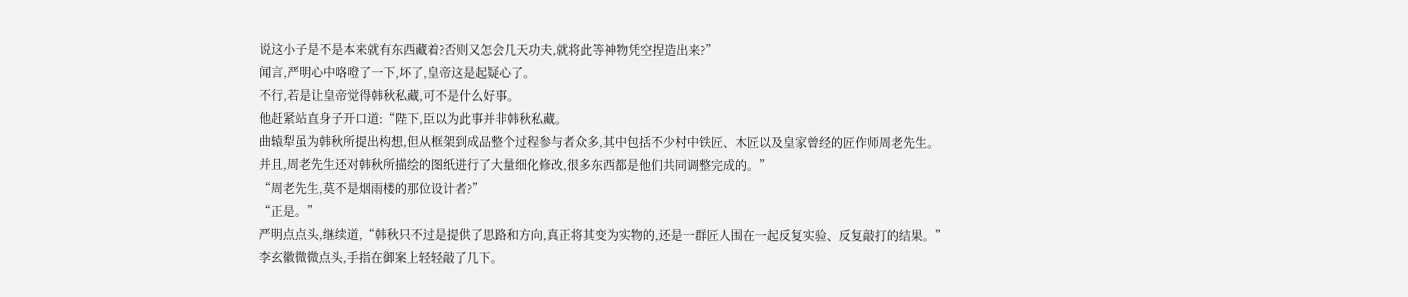说这小子是不是本来就有东西藏着?否则又怎会几天功夫,就将此等神物凭空捏造出来?”
闻言,严明心中咯噔了一下,坏了,皇帝这是起疑心了。
不行,若是让皇帝觉得韩秋私藏,可不是什么好事。
他赶紧站直身子开口道:“陛下,臣以为此事并非韩秋私藏。
曲辕犁虽为韩秋所提出构想,但从框架到成品整个过程参与者众多,其中包括不少村中铁匠、木匠以及皇家曾经的匠作师周老先生。
并且,周老先生还对韩秋所描绘的图纸进行了大量细化修改,很多东西都是他们共同调整完成的。”
“周老先生,莫不是烟雨楼的那位设计者?”
“正是。”
严明点点头,继续道,“韩秋只不过是提供了思路和方向,真正将其变为实物的,还是一群匠人围在一起反复实验、反复敲打的结果。”
李玄徽微微点头,手指在御案上轻轻敲了几下。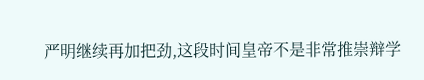严明继续再加把劲,这段时间皇帝不是非常推崇辩学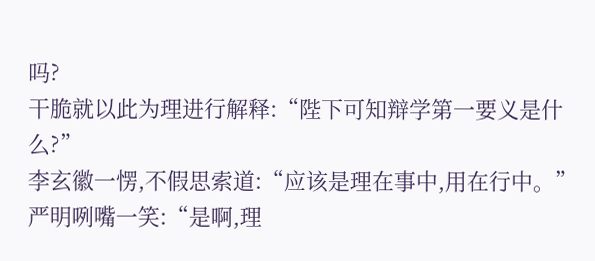吗?
干脆就以此为理进行解释:“陛下可知辩学第一要义是什么?”
李玄徽一愣,不假思索道:“应该是理在事中,用在行中。”
严明咧嘴一笑:“是啊,理